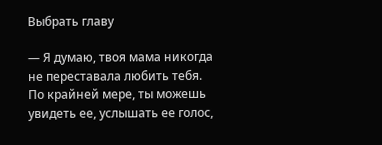Выбрать главу

— Я думаю, твоя мама никогда не переставала любить тебя. По крайней мере, ты можешь увидеть ее, услышать ее голос,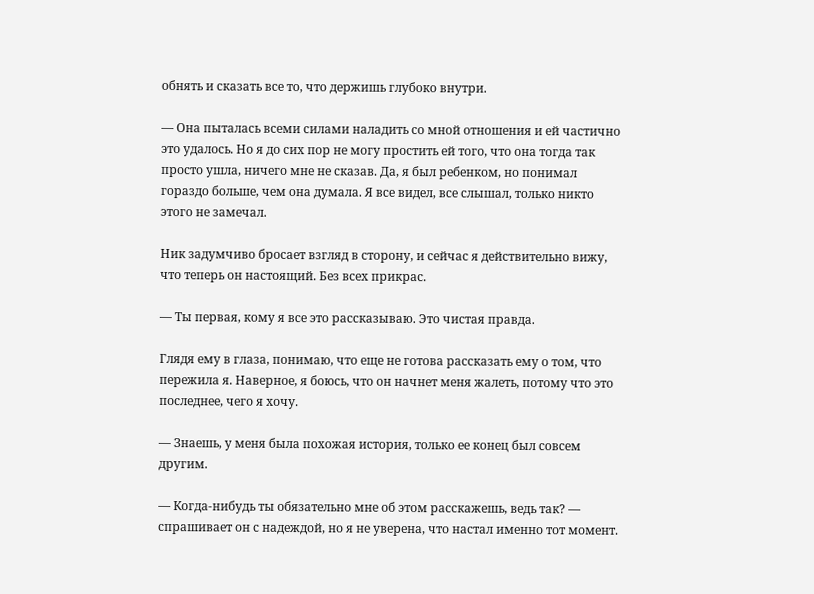обнять и сказать все то, что держишь глубоко внутри.

— Она пыталась всеми силами наладить со мной отношения и ей частично это удалось. Но я до сих пор не могу простить ей того, что она тогда так просто ушла, ничего мне не сказав. Да, я был ребенком, но понимал гораздо больше, чем она думала. Я все видел, все слышал, только никто этого не замечал.

Ник задумчиво бросает взгляд в сторону, и сейчас я действительно вижу, что теперь он настоящий. Без всех прикрас.

— Ты первая, кому я все это рассказываю. Это чистая правда.

Глядя ему в глаза, понимаю, что еще не готова рассказать ему о том, что пережила я. Наверное, я боюсь, что он начнет меня жалеть, потому что это последнее, чего я хочу.

— Знаешь, у меня была похожая история, только ее конец был совсем другим.

— Когда-нибудь ты обязательно мне об этом расскажешь, ведь так? — спрашивает он с надеждой, но я не уверена, что настал именно тот момент.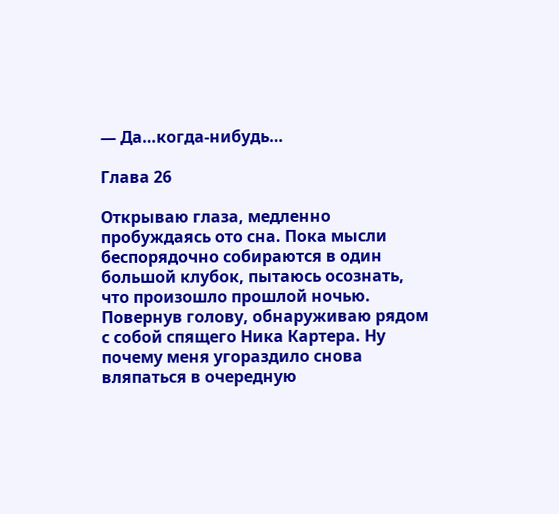— Да…когда-нибудь…

Глава 26

Открываю глаза, медленно пробуждаясь ото сна. Пока мысли беспорядочно собираются в один большой клубок, пытаюсь осознать, что произошло прошлой ночью. Повернув голову, обнаруживаю рядом с собой спящего Ника Картера. Ну почему меня угораздило снова вляпаться в очередную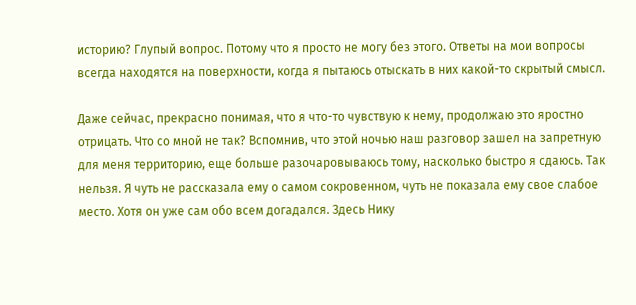историю? Глупый вопрос. Потому что я просто не могу без этого. Ответы на мои вопросы всегда находятся на поверхности, когда я пытаюсь отыскать в них какой-то скрытый смысл.

Даже сейчас, прекрасно понимая, что я что-то чувствую к нему, продолжаю это яростно отрицать. Что со мной не так? Вспомнив, что этой ночью наш разговор зашел на запретную для меня территорию, еще больше разочаровываюсь тому, насколько быстро я сдаюсь. Так нельзя. Я чуть не рассказала ему о самом сокровенном, чуть не показала ему свое слабое место. Хотя он уже сам обо всем догадался. Здесь Нику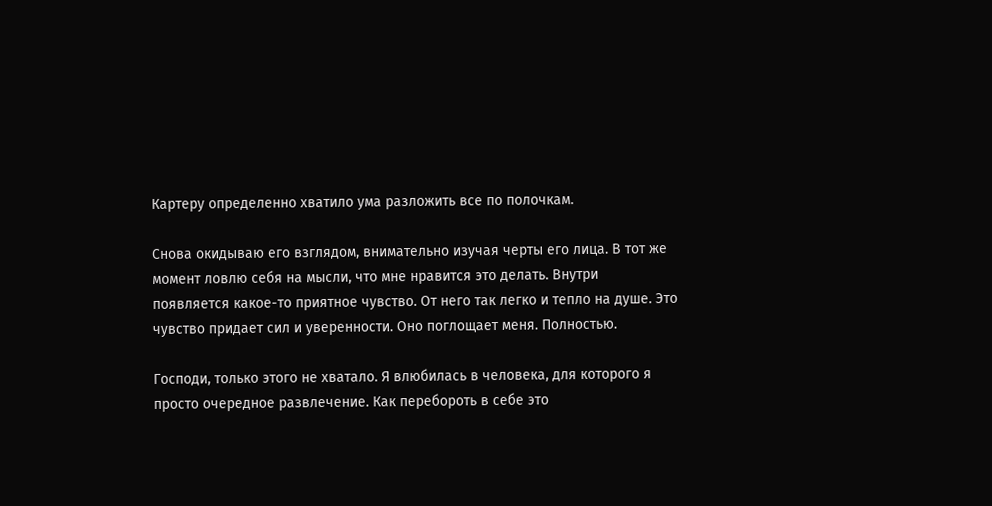Картеру определенно хватило ума разложить все по полочкам.

Снова окидываю его взглядом, внимательно изучая черты его лица. В тот же момент ловлю себя на мысли, что мне нравится это делать. Внутри появляется какое-то приятное чувство. От него так легко и тепло на душе. Это чувство придает сил и уверенности. Оно поглощает меня. Полностью.

Господи, только этого не хватало. Я влюбилась в человека, для которого я просто очередное развлечение. Как перебороть в себе это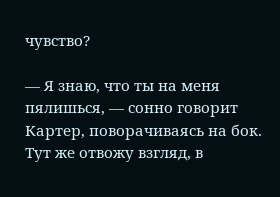чувство?

— Я знаю, что ты на меня пялишься, — сонно говорит Картер, поворачиваясь на бок. Тут же отвожу взгляд, в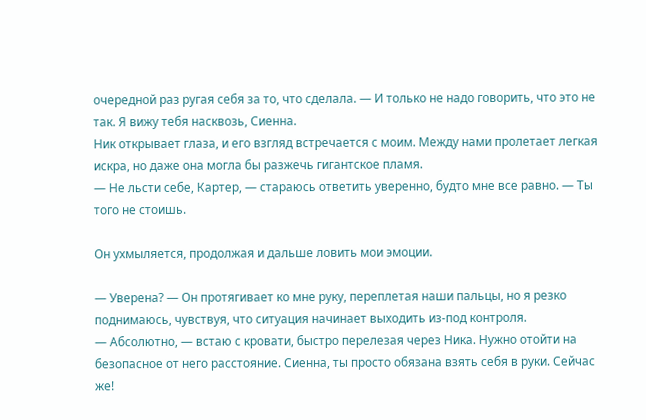очередной раз ругая себя за то, что сделала. — И только не надо говорить, что это не так. Я вижу тебя насквозь, Сиенна.
Ник открывает глаза, и его взгляд встречается с моим. Между нами пролетает легкая искра, но даже она могла бы разжечь гигантское пламя.
— Не льсти себе, Картер, — стараюсь ответить уверенно, будто мне все равно. — Ты того не стоишь.

Он ухмыляется, продолжая и дальше ловить мои эмоции.

— Уверена? — Он протягивает ко мне руку, переплетая наши пальцы, но я резко поднимаюсь, чувствуя, что ситуация начинает выходить из-под контроля.
— Абсолютно, — встаю с кровати, быстро перелезая через Ника. Нужно отойти на безопасное от него расстояние. Сиенна, ты просто обязана взять себя в руки. Сейчас же!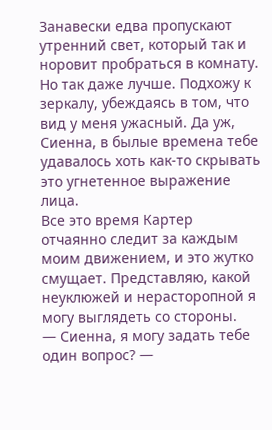Занавески едва пропускают утренний свет, который так и норовит пробраться в комнату. Но так даже лучше. Подхожу к зеркалу, убеждаясь в том, что вид у меня ужасный. Да уж, Сиенна, в былые времена тебе удавалось хоть как-то скрывать это угнетенное выражение лица.
Все это время Картер отчаянно следит за каждым моим движением, и это жутко смущает. Представляю, какой неуклюжей и нерасторопной я могу выглядеть со стороны.
— Сиенна, я могу задать тебе один вопрос? —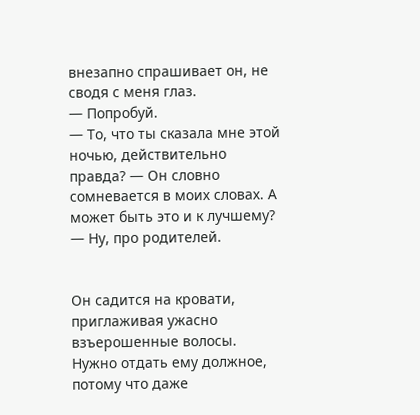внезапно спрашивает он, не сводя с меня глаз.
— Попробуй.
— То, что ты сказала мне этой ночью, действительно правда? — Он словно сомневается в моих словах. А может быть это и к лучшему? — Ну, про родителей.


Он садится на кровати, приглаживая ужасно взъерошенные волосы. Нужно отдать ему должное, потому что даже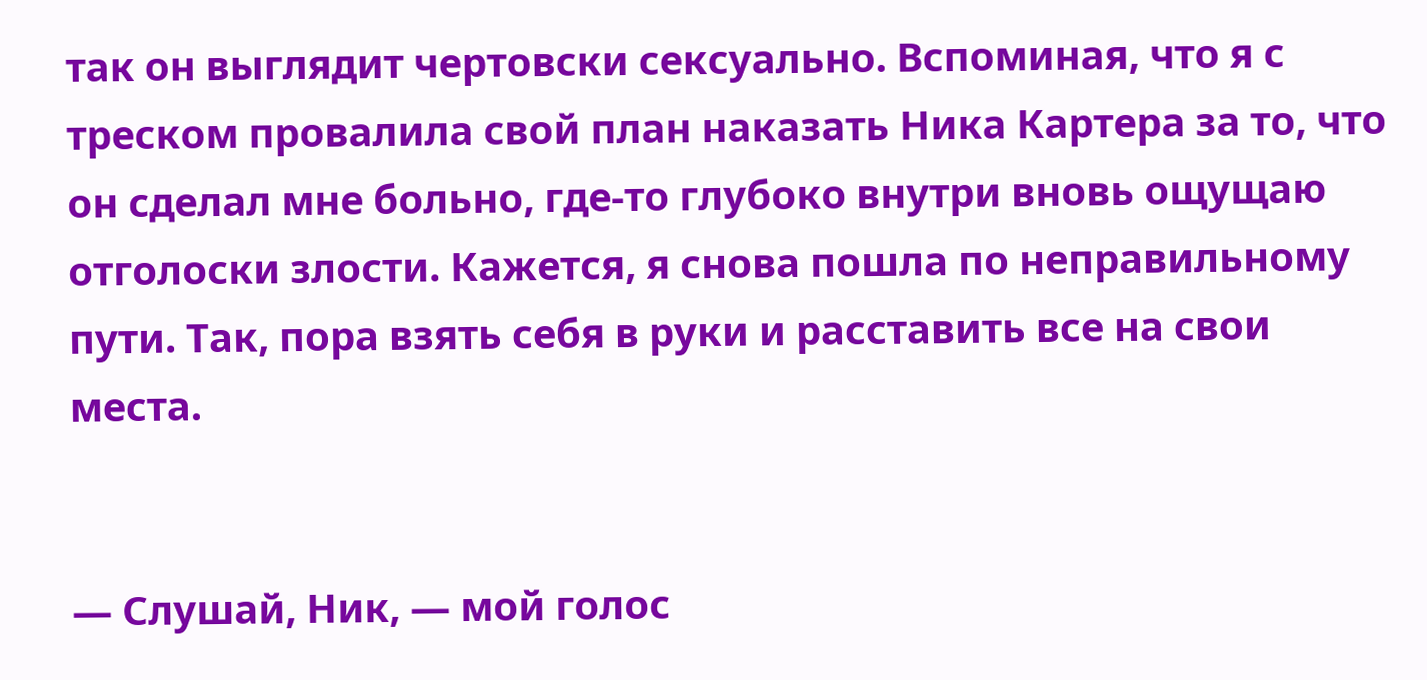так он выглядит чертовски сексуально. Вспоминая, что я с треском провалила свой план наказать Ника Картера за то, что он сделал мне больно, где-то глубоко внутри вновь ощущаю отголоски злости. Кажется, я снова пошла по неправильному пути. Так, пора взять себя в руки и расставить все на свои места.


— Слушай, Ник, — мой голос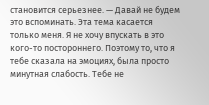становится серьезнее. — Давай не будем это вспоминать. Эта тема касается только меня. Я не хочу впускать в это кого-то постороннего. Поэтому то, что я тебе сказала на эмоциях, была просто минутная слабость. Тебе не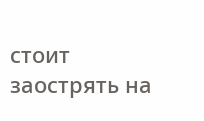стоит заострять на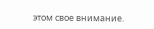этом свое внимание.